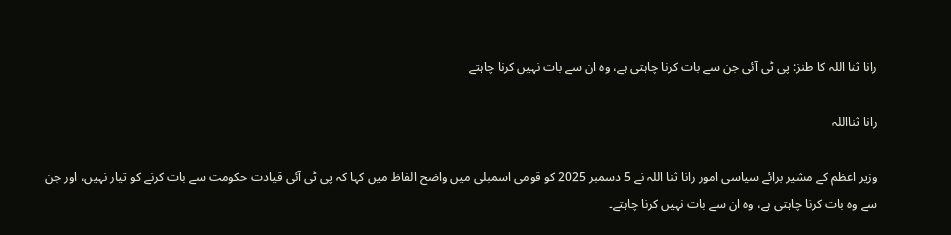رانا ثنا اللہ کا طنز: پی ٹی آئی جن سے بات کرنا چاہتی ہے، وہ ان سے بات نہیں کرنا چاہتے

رانا ثنااللہ

وزیر اعظم کے مشیر برائے سیاسی امور رانا ثنا اللہ نے 5 دسمبر 2025 کو قومی اسمبلی میں واضح الفاظ میں کہا کہ پی ٹی آئی قیادت حکومت سے بات کرنے کو تیار نہیں، اور جن سے وہ بات کرنا چاہتی ہے، وہ ان سے بات نہیں کرنا چاہتے۔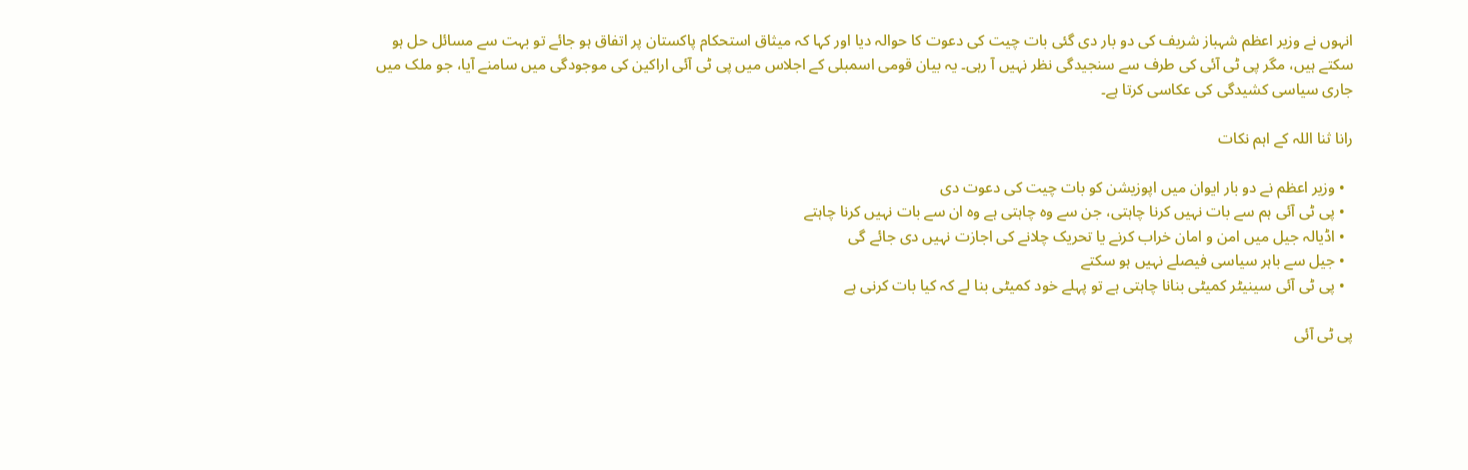انہوں نے وزیر اعظم شہباز شریف کی دو بار دی گئی بات چیت کی دعوت کا حوالہ دیا اور کہا کہ میثاق استحکام پاکستان پر اتفاق ہو جائے تو بہت سے مسائل حل ہو سکتے ہیں، مگر پی ٹی آئی کی طرف سے سنجیدگی نظر نہیں آ رہی۔ یہ بیان قومی اسمبلی کے اجلاس میں پی ٹی آئی اراکین کی موجودگی میں سامنے آیا، جو ملک میں جاری سیاسی کشیدگی کی عکاسی کرتا ہے۔

رانا ثنا اللہ کے اہم نکات

  • وزیر اعظم نے دو بار ایوان میں اپوزیشن کو بات چیت کی دعوت دی
  • پی ٹی آئی ہم سے بات نہیں کرنا چاہتی، جن سے وہ چاہتی ہے وہ ان سے بات نہیں کرنا چاہتے
  • اڈیالہ جیل میں امن و امان خراب کرنے یا تحریک چلانے کی اجازت نہیں دی جائے گی
  • جیل سے باہر سیاسی فیصلے نہیں ہو سکتے
  • پی ٹی آئی سینیٹر کمیٹی بنانا چاہتی ہے تو پہلے خود کمیٹی بنا لے کہ کیا بات کرنی ہے

پی ٹی آئی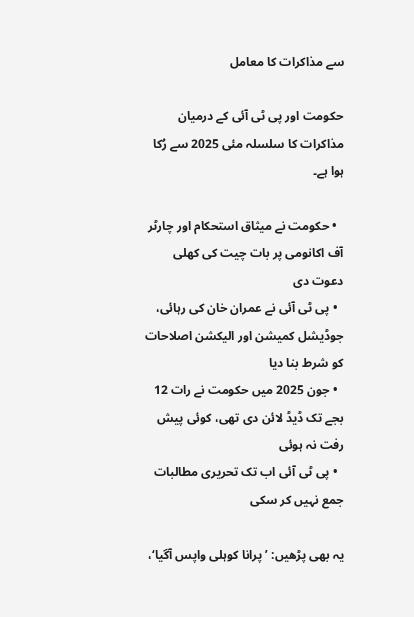سے مذاکرات کا معامل

حکومت اور پی ٹی آئی کے درمیان مذاکرات کا سلسلہ مئی 2025 سے رُکا ہوا ہے۔

  • حکومت نے میثاق استحکام اور چارٹر آف اکانومی پر بات چیت کی کھلی دعوت دی
  • پی ٹی آئی نے عمران خان کی رہائی، جوڈیشل کمیشن اور الیکشن اصلاحات کو شرط بنا دیا
  • جون 2025 میں حکومت نے رات 12 بجے تک ڈیڈ لائن دی تھی، کوئی پیش رفت نہ ہوئی
  • پی ٹی آئی اب تک تحریری مطالبات جمع نہیں کر سکی

یہ بھی پڑھیں: ’پرانا کوہلی واپس آگیا‘،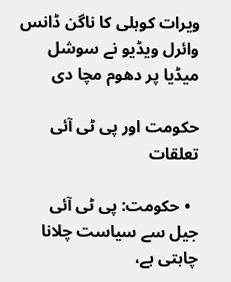ویرات کوہلی کا ناگن ڈانس وائرل ویڈیو نے سوشل میڈیا پر دھوم مچا دی

حکومت اور پی ٹی آئی تعلقات

  • حکومت: پی ٹی آئی جیل سے سیاست چلانا چاہتی ہے،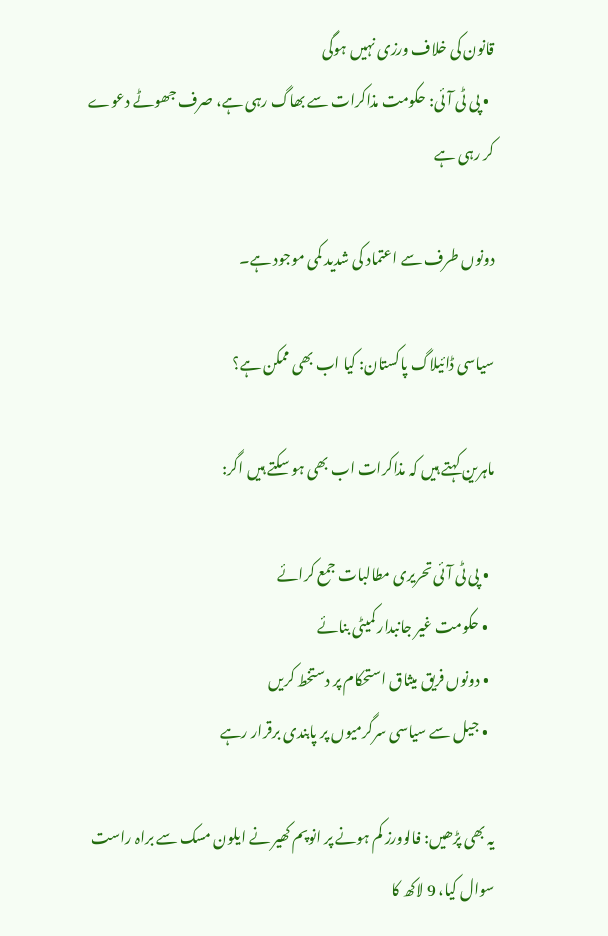قانون کی خلاف ورزی نہیں ہوگی
  • پی ٹی آئی: حکومت مذاکرات سے بھاگ رہی ہے، صرف جھوٹے دعوے کر رہی ہے

دونوں طرف سے اعتماد کی شدید کمی موجود ہے۔

سیاسی ڈائیلاگ پاکستان: کیا اب بھی ممکن ہے؟

ماہرین کہتے ہیں کہ مذاکرات اب بھی ہو سکتے ہیں اگر:

  • پی ٹی آئی تحریری مطالبات جمع کرائے
  • حکومت غیر جانبدار کمیٹی بنائے
  • دونوں فریق میثاق استحکام پر دستخط کریں
  • جیل سے سیاسی سرگرمیوں پر پابندی برقرار رہے

یہ بھی پڑھیں: فالوورز کم ہونے پر انوپم کھیر نے ایلون مسک سے براہ راست سوال کیا، 9 لاکھ کا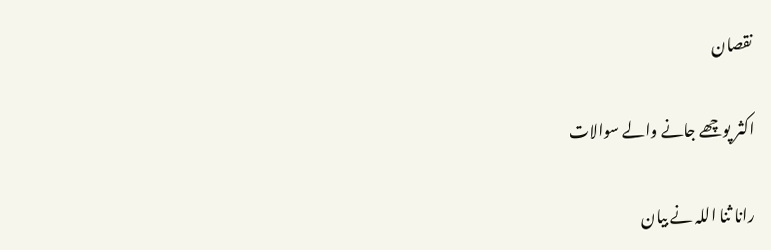نقصان

اکثر پوچھے جانے والے سوالات

رانا ثنا اللہ نے بیان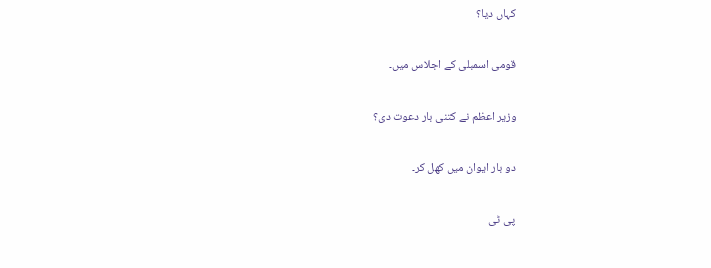کہاں دیا؟

قومی اسمبلی کے اجلاس میں۔

وزیر اعظم نے کتنی بار دعوت دی؟

دو بار ایوان میں کھل کر۔

پی ٹی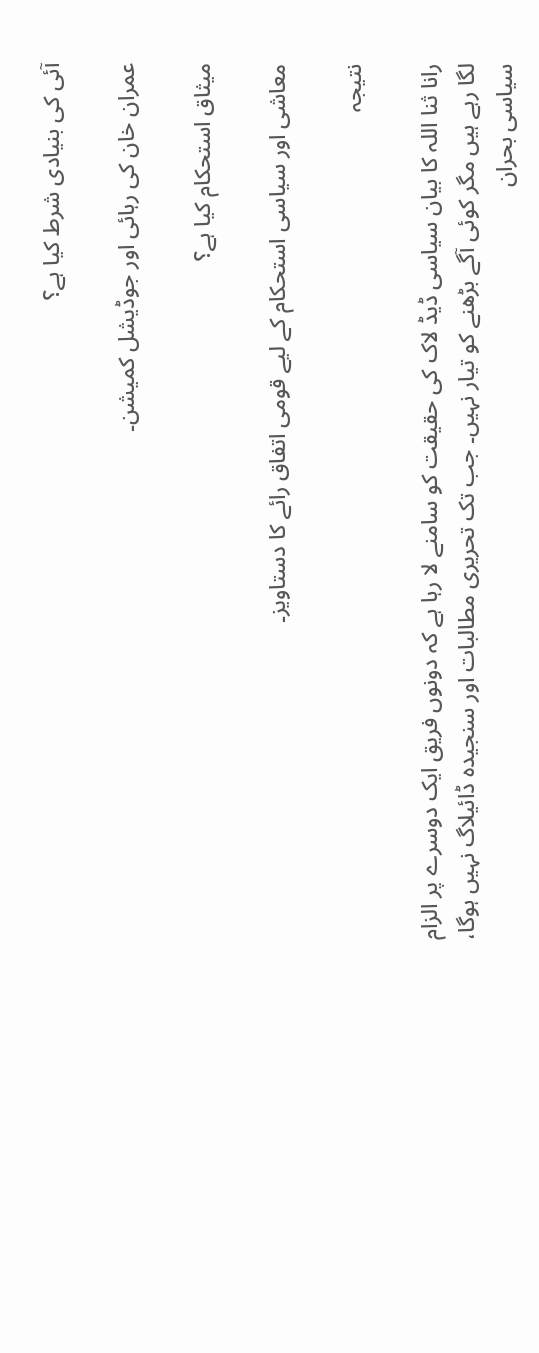آئی کی بنیادی شرط کیا ہے؟

عمران خان کی رہائی اور جوڈیشل کمیشن۔

میثاق استحکام کیا ہے؟

معاشی اور سیاسی استحکام کے لیے قومی اتفاق رائے کا دستاویز۔

نتیجہ

رانا ثنا اللہ کا بیان سیاسی ڈیڈ لاک کی حقیقت کو سامنے لا رہا ہے کہ دونوں فریق ایک دوسرے پر الزام لگا رہے ہیں مگر کوئی آگے بڑھنے کو تیار نہیں۔ جب تک تحریری مطالبات اور سنجیدہ ڈائیلاگ نہیں ہوگا، سیاسی بحران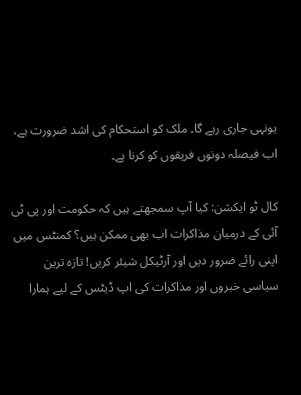یونہی جاری رہے گا۔ ملک کو استحکام کی اشد ضرورت ہے، اب فیصلہ دونوں فریقوں کو کرنا ہے۔

کال ٹو ایکشن: کیا آپ سمجھتے ہیں کہ حکومت اور پی ٹی آئی کے درمیان مذاکرات اب بھی ممکن ہیں؟ کمنٹس میں اپنی رائے ضرور دیں اور آرٹیکل شیئر کریں! تازہ ترین سیاسی خبروں اور مذاکرات کی اپ ڈیٹس کے لیے ہمارا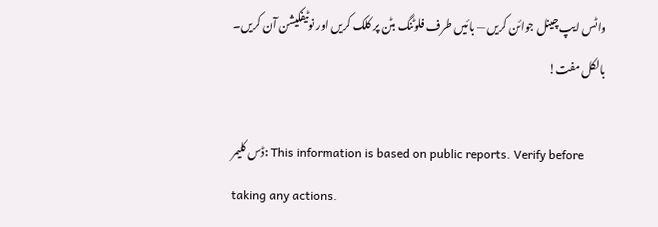واٹس ایپ چینل جوائن کریں — بائیں طرف فلوٹنگ بٹن پر کلک کریں اور نوٹیفکیشن آن کریں۔ بالکل مفت!

ڈس کلیمر: This information is based on public reports. Verify before taking any actions.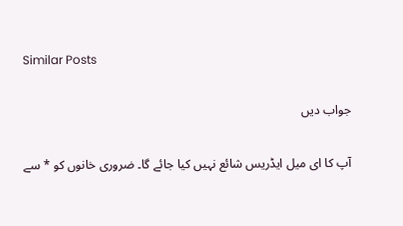Similar Posts

جواب دیں

آپ کا ای میل ایڈریس شائع نہیں کیا جائے گا۔ ضروری خانوں کو * سے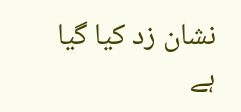نشان زد کیا گیا ہے